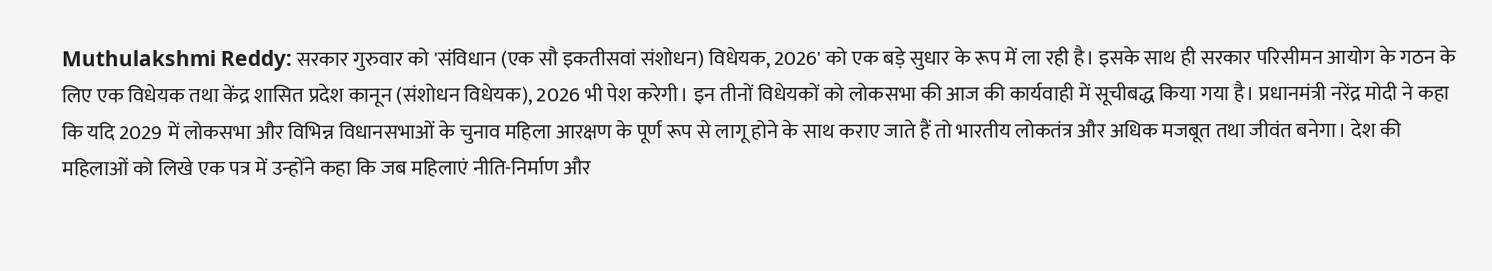Muthulakshmi Reddy: सरकार गुरुवार को 'संविधान (एक सौ इकतीसवां संशोधन) विधेयक, 2026' को एक बड़े सुधार के रूप में ला रही है। इसके साथ ही सरकार परिसीमन आयोग के गठन के लिए एक विधेयक तथा केंद्र शासित प्रदेश कानून (संशोधन विधेयक), 2026 भी पेश करेगी। इन तीनों विधेयकों को लोकसभा की आज की कार्यवाही में सूचीबद्ध किया गया है। प्रधानमंत्री नरेंद्र मोदी ने कहा कि यदि 2029 में लोकसभा और विभिन्न विधानसभाओं के चुनाव महिला आरक्षण के पूर्ण रूप से लागू होने के साथ कराए जाते हैं तो भारतीय लोकतंत्र और अधिक मजबूत तथा जीवंत बनेगा। देश की महिलाओं को लिखे एक पत्र में उन्होंने कहा कि जब महिलाएं नीति-निर्माण और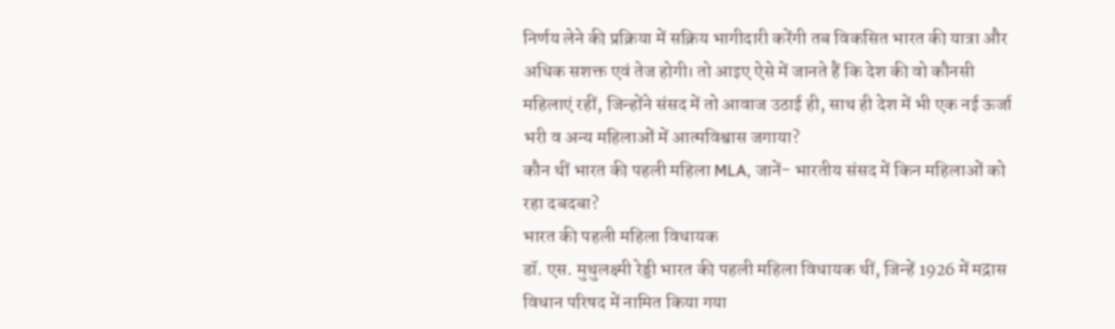निर्णय लेने की प्रक्रिया में सक्रिय भागीदारी करेंगी तब विकसित भारत की यात्रा और अधिक सशक्त एवं तेज होगी। तो आइए ऐसे में जानते हैं कि देश की वो कौनसी महिलाएं रहीं, जिन्होंने संसद में तो आवाज उठाई ही, साथ ही देश में भी एक नई ऊर्जा भरी व अन्य महिलाओं में आत्मविश्वास जगाया?
कौन थीं भारत की पहली महिला MLA, जानें- भारतीय संसद में किन महिलाओं को रहा दबदबा?
भारत की पहली महिला विधायक
डॉ. एस. मुथुलक्ष्मी रेड्डी भारत की पहली महिला विधायक थीं, जिन्हें 1926 में मद्रास विधान परिषद में नामित किया गया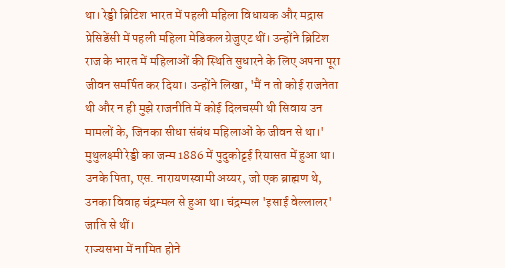था। रेड्डी ब्रिटिश भारत में पहली महिला विधायक और मद्रास प्रेसिडेंसी में पहली महिला मेडिकल ग्रेजुएट थीं। उन्होंने ब्रिटिश राज के भारत में महिलाओं की स्थिति सुधारने के लिए अपना पूरा जीवन समर्पित कर दिया। उन्होंने लिखा, 'मैं न तो कोई राजनेता थी और न ही मुझे राजनीति में कोई दिलचस्पी थी सिवाय उन मामलों के, जिनका सीधा संबंध महिलाओं के जीवन से था।'
मुथुलक्ष्मी रेड्डी का जन्म 1886 में पुदुकोट्टई रियासत में हुआ था। उनके पिता, एस. नारायणस्वामी अय्यर, जो एक ब्राह्मण थे, उनका विवाह चंद्रम्मल से हुआ था। चंद्रम्मल 'इसाई वेल्लालर' जाति से थीं।
राज्यसभा में नामित होने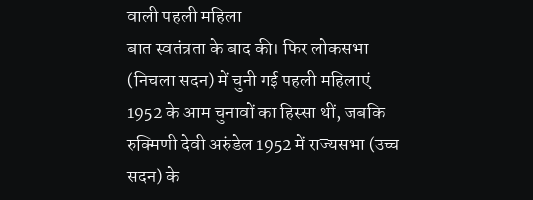वाली पहली महिला
बात स्वतंत्रता के बाद की। फिर लोकसभा (निचला सदन) में चुनी गई पहली महिलाएं 1952 के आम चुनावों का हिस्सा थीं, जबकि रुक्मिणी देवी अरुंडेल 1952 में राज्यसभा (उच्च सदन) के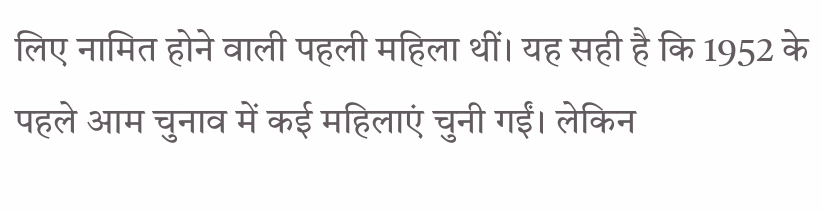लिए नामित होने वाली पहली महिला थीं। यह सही है कि 1952 के पहले आम चुनाव में कई महिलाएं चुनी गईं। लेकिन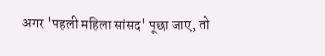अगर 'पहली महिला सांसद' पूछा जाए, तो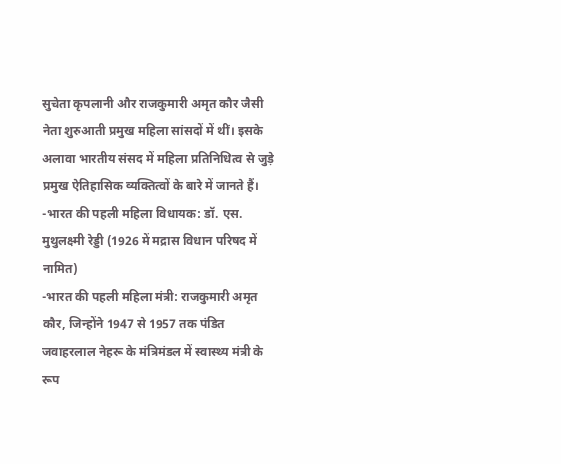सुचेता कृपलानी और राजकुमारी अमृत कौर जैसी नेता शुरुआती प्रमुख महिला सांसदों में थीं। इसके अलावा भारतीय संसद में महिला प्रतिनिधित्व से जुड़े प्रमुख ऐतिहासिक व्यक्तित्वों के बारे में जानते हैं।
-भारत की पहली महिला विधायक: डॉ. एस. मुथुलक्ष्मी रेड्डी (1926 में मद्रास विधान परिषद में नामित)
-भारत की पहली महिला मंत्री: राजकुमारी अमृत कौर, जिन्होंने 1947 से 1957 तक पंडित जवाहरलाल नेहरू के मंत्रिमंडल में स्वास्थ्य मंत्री के रूप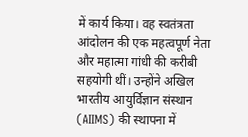में कार्य किया। वह स्वतंत्रता आंदोलन की एक महत्वपूर्ण नेता और महात्मा गांधी की करीबी सहयोगी थीं। उन्होंने अखिल भारतीय आयुर्विज्ञान संस्थान (AIIMS) की स्थापना में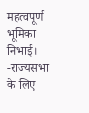महत्वपूर्ण भूमिका निभाई।
-राज्यसभा के लिए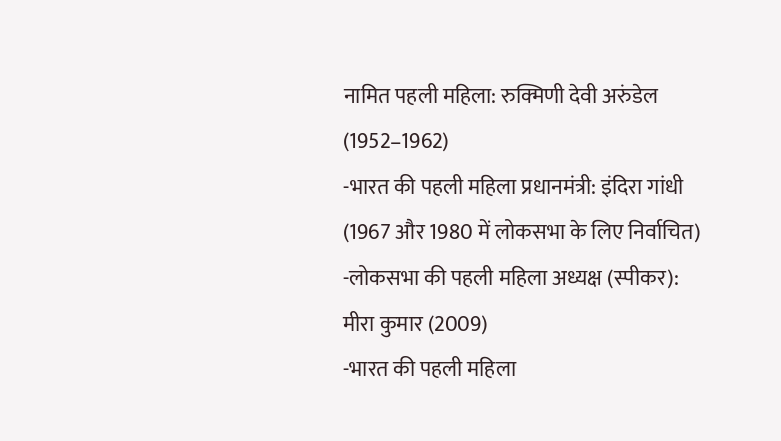नामित पहली महिला: रुक्मिणी देवी अरुंडेल (1952–1962)
-भारत की पहली महिला प्रधानमंत्री: इंदिरा गांधी (1967 और 1980 में लोकसभा के लिए निर्वाचित)
-लोकसभा की पहली महिला अध्यक्ष (स्पीकर): मीरा कुमार (2009)
-भारत की पहली महिला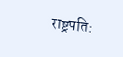राष्ट्रपति: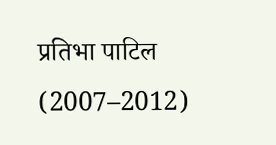प्रतिभा पाटिल (2007–2012)